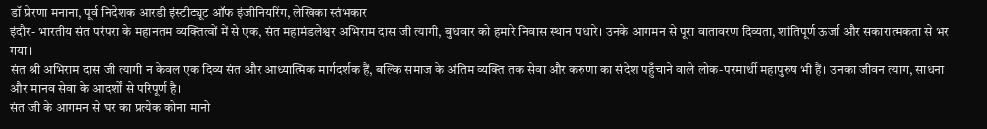डॉ प्रेरणा मनाना, पूर्व निदेशक आरडी इंस्टीट्यूट ऑफ इंजीनियरिंग, लेखिका स्तंभकार
इंदौर- भारतीय संत परंपरा के महानतम व्यक्तित्वों में से एक, संत महामंडलेश्वर अभिराम दास जी त्यागी, बुधवार को हमारे निवास स्थान पधारे। उनके आगमन से पूरा वातावरण दिव्यता, शांतिपूर्ण ऊर्जा और सकारात्मकता से भर गया।
संत श्री अभिराम दास जी त्यागी न केवल एक दिव्य संत और आध्यात्मिक मार्गदर्शक हैं, बल्कि समाज के अंतिम व्यक्ति तक सेवा और करुणा का संदेश पहुँचाने वाले लोक-परमार्थी महापुरुष भी हैं। उनका जीवन त्याग, साधना और मानव सेवा के आदर्शों से परिपूर्ण है।
संत जी के आगमन से घर का प्रत्येक कोना मानो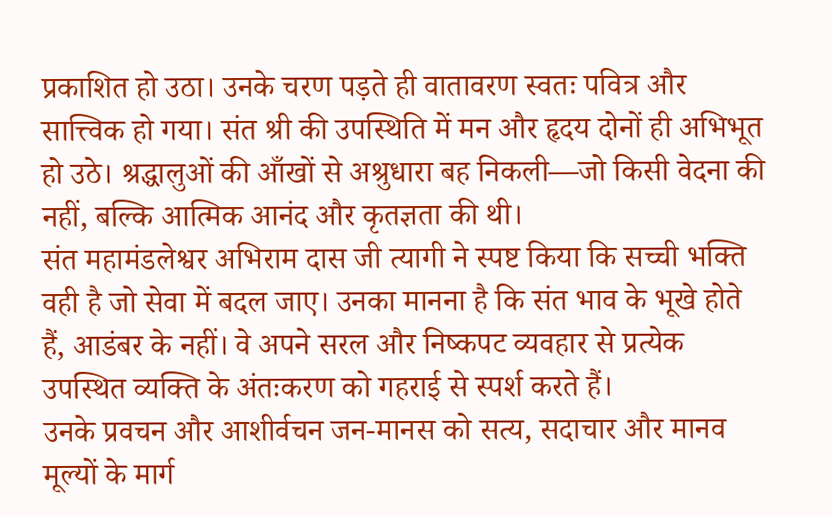प्रकाशित हो उठा। उनके चरण पड़ते ही वातावरण स्वतः पवित्र और सात्त्विक हो गया। संत श्री की उपस्थिति में मन और हृदय दोनों ही अभिभूत हो उठे। श्रद्धालुओं की आँखों से अश्रुधारा बह निकली—जो किसी वेदना की नहीं, बल्कि आत्मिक आनंद और कृतज्ञता की थी।
संत महामंडलेश्वर अभिराम दास जी त्यागी ने स्पष्ट किया कि सच्ची भक्ति वही है जो सेवा में बदल जाए। उनका मानना है कि संत भाव के भूखे होते हैं, आडंबर के नहीं। वे अपने सरल और निष्कपट व्यवहार से प्रत्येक उपस्थित व्यक्ति के अंतःकरण को गहराई से स्पर्श करते हैं।
उनके प्रवचन और आशीर्वचन जन-मानस को सत्य, सदाचार और मानव मूल्यों के मार्ग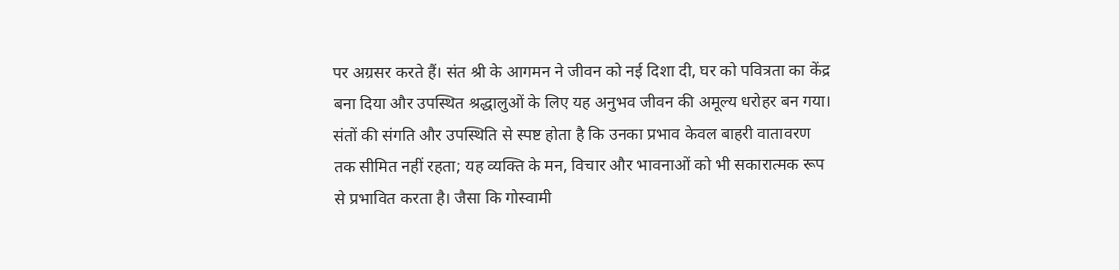पर अग्रसर करते हैं। संत श्री के आगमन ने जीवन को नई दिशा दी, घर को पवित्रता का केंद्र बना दिया और उपस्थित श्रद्धालुओं के लिए यह अनुभव जीवन की अमूल्य धरोहर बन गया।
संतों की संगति और उपस्थिति से स्पष्ट होता है कि उनका प्रभाव केवल बाहरी वातावरण तक सीमित नहीं रहता; यह व्यक्ति के मन, विचार और भावनाओं को भी सकारात्मक रूप से प्रभावित करता है। जैसा कि गोस्वामी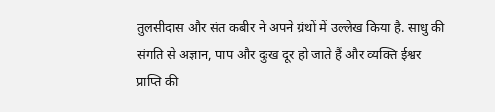तुलसीदास और संत कबीर ने अपने ग्रंथों में उल्लेख किया है. साधु की संगति से अज्ञान, पाप और दुःख दूर हो जाते हैं और व्यक्ति ईश्वर प्राप्ति की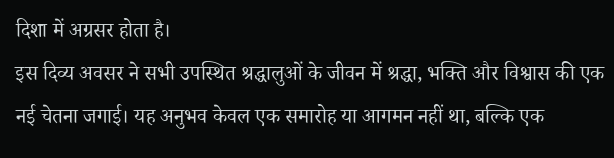दिशा में अग्रसर होता है।
इस दिव्य अवसर ने सभी उपस्थित श्रद्धालुओं के जीवन में श्रद्धा, भक्ति और विश्वास की एक नई चेतना जगाई। यह अनुभव केवल एक समारोह या आगमन नहीं था, बल्कि एक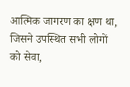आत्मिक जागरण का क्षण था, जिसने उपस्थित सभी लोगों को सेवा,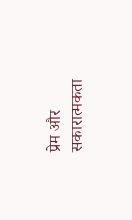प्रेम और सकारात्मकता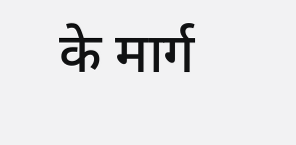के मार्ग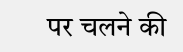पर चलने की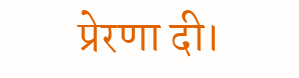प्रेरणा दी।